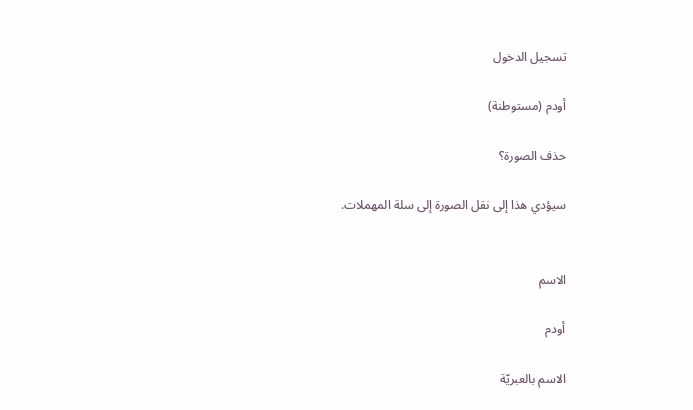تسجيل الدخول

أودم (مستوطنة)

حذف الصورة؟

سيؤدي هذا إلى نقل الصورة إلى سلة المهملات.


الاسم

أودم

الاسم بالعبريّة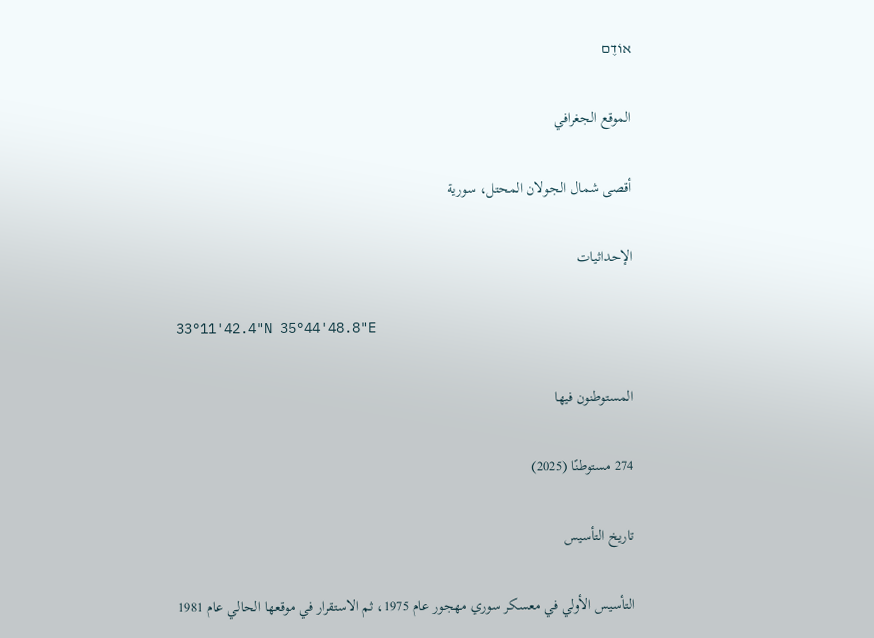אוֹדֶם

الموقع الجغرافي

أقصى شمال الجولان المحتل، سورية

الإحداثيات

33°11'42.4"N 35°44'48.8"E

المستوطنون فيها

274 مستوطنًا (2025)

تاريخ التأسيس

التأسيس الأولي في معسكر سوري مهجور عام 1975، ثم الاستقرار في موقعها الحالي عام 1981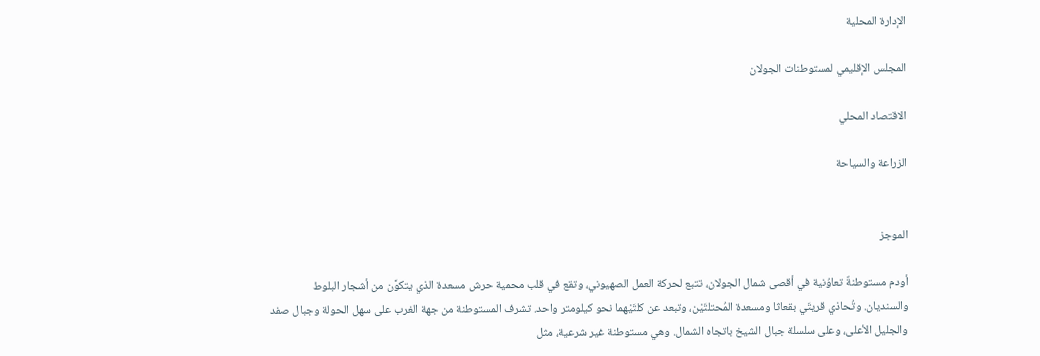الإدارة المحلية

المجلس الإقليمي لمستوطنات الجولان

الاقتصاد المحلي

الزراعة والسياحة


الموجز

أودم مستوطنةٌ تعاوُنية في أقصى شمال الجولان، تتبع لحركة العمل الصهيوني، وتقع في قلب محمية حرش مسعدة الذي يتكوَّن من أشجار البلوط والسنديان. وتُحاذي قريتَي بقعاثا ومسعدة المُحتلتَيْن، وتبعد عن كلتَيْهما نحو كيلومتر واحد. تشرف المستوطنة من جهة الغرب على سهل الحولة وجبال صفد والجليل الأعلى، وعلى سلسلة جبال الشيخ باتجاه الشمال. وهي مستوطنة غير شرعية، مثل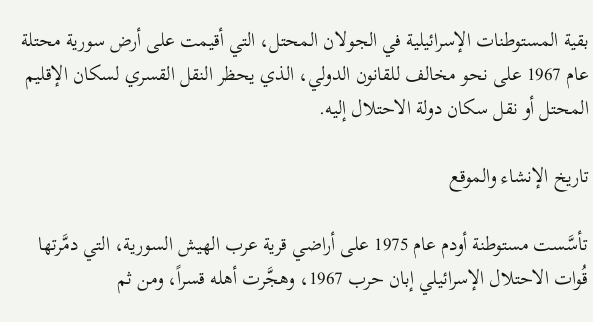بقية المستوطنات الإسرائيلية في الجولان المحتل، التي أقيمت على أرض سورية محتلة عام 1967 على نحو مخالف للقانون الدولي، الذي يحظر النقل القسري لسكان الإقليم المحتل أو نقل سكان دولة الاحتلال إليه.

تاريخ الإنشاء والموقع

تأسَّست مستوطنة أودم عام 1975 على أراضي قرية عرب الهيش السورية، التي دمَّرتها قُوات الاحتلال الإسرائيلي إبان حرب 1967، وهجَّرت أهله قسراً، ومن ثم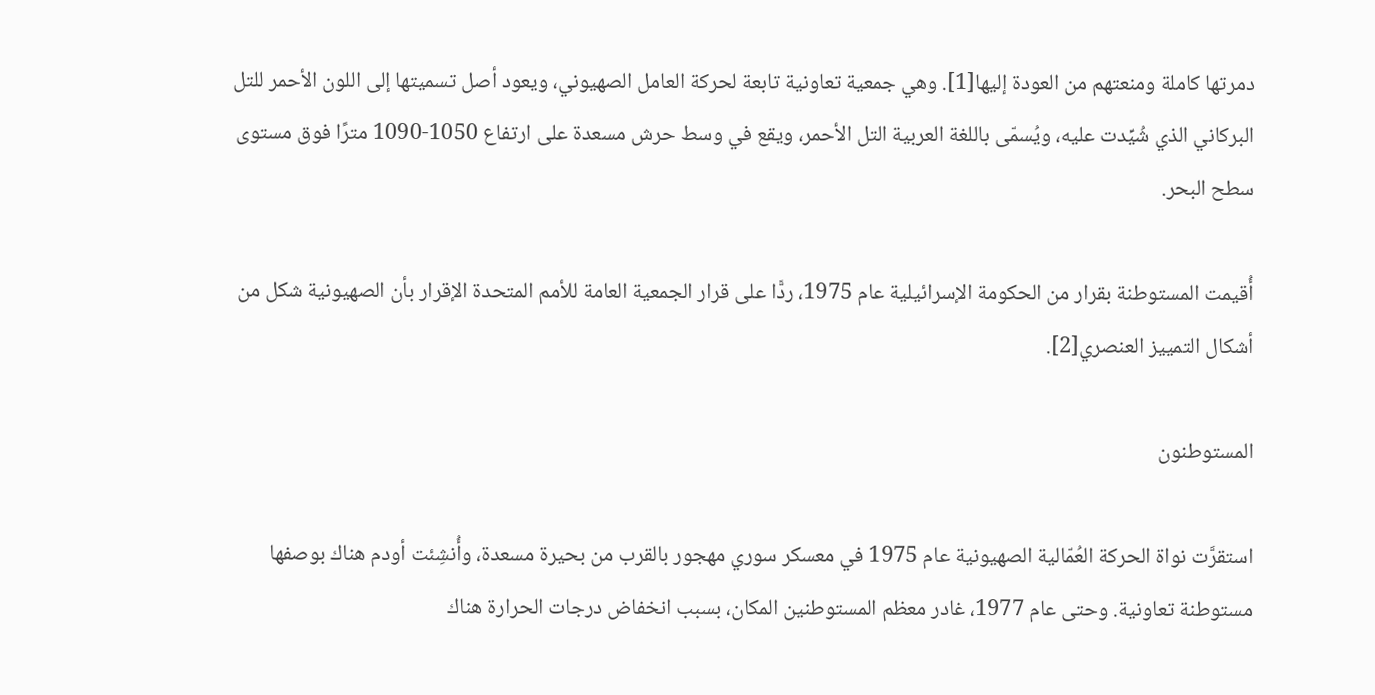دمرتها كاملة ومنعتهم من العودة إليها[1]. وهي جمعية تعاونية تابعة لحركة العامل الصهيوني، ويعود أصل تسميتها إلى اللون الأحمر للتل البركاني الذي شُيِّدت عليه، ويُسمّى باللغة العربية التل الأحمر، ويقع في وسط حرش مسعدة على ارتفاع 1050-1090 مترًا فوق مستوى سطح البحر.

أُقيمت المستوطنة بقرار من الحكومة الإسرائيلية عام 1975، ردًّا على قرار الجمعية العامة للأمم المتحدة الإقرار بأن الصهيونية شكل من أشكال التمييز العنصري[2].

المستوطنون

استقرَّت نواة الحركة العُمّالية الصهيونية عام 1975 في معسكر سوري مهجور بالقرب من بحيرة مسعدة، وأُنشِئت أودم هناك بوصفها مستوطنة تعاونية. وحتى عام 1977، غادر معظم المستوطنين المكان، بسبب انخفاض درجات الحرارة هناك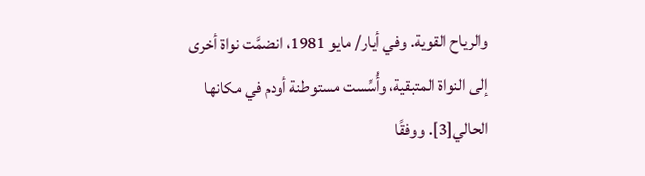والرياح القوية. وفي أيار/ مايو 1981، انضمَّت نواة أخرى إلى النواة المتبقية، وأُسِّست مستوطنة أودم في مكانها الحالي[3]. ووفقًا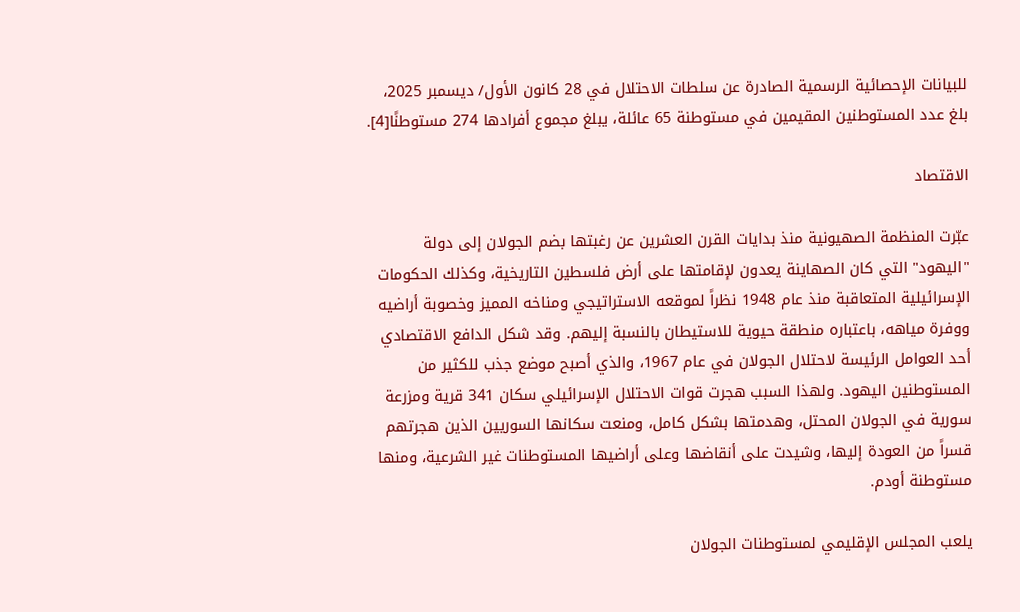للبيانات الإحصائية الرسمية الصادرة عن سلطات الاحتلال في 28 كانون الأول/ ديسمبر 2025، بلغ عدد المستوطنين المقيمين في مستوطنة 65 عائلة، يبلغ مجموع أفرادها 274 مستوطنًا[4].

الاقتصاد

عبّرت المنظمة الصهيونية منذ بدايات القرن العشرين عن رغبتها بضم الجولان إلى دولة "اليهود" التي كان الصهاينة يعدون لإقامتها على أرض فلسطين التاريخية، وكذلك الحكومات الإسرائيلية المتعاقبة منذ عام 1948 نظراً لموقعه الاستراتيجي ومناخه المميز وخصوبة أراضيه ووفرة مياهه، باعتباره منطقة حيوية للاستيطان بالنسبة إليهم. وقد شكل الدافع الاقتصادي أحد العوامل الرئيسة لاحتلال الجولان في عام 1967، والذي أصبح موضع جذب للكثير من المستوطنين اليهود. ولهذا السبب هجرت قوات الاحتلال الإسرائيلي سكان 341 قرية ومزرعة سورية في الجولان المحتل، وهدمتها بشكل كامل، ومنعت سكانها السوريين الذين هجرتهم قسراً من العودة إليها، وشيدت على أنقاضها وعلى أراضيها المستوطنات غير الشرعية، ومنها مستوطنة أودم.

يلعب المجلس الإقليمي لمستوطنات الجولان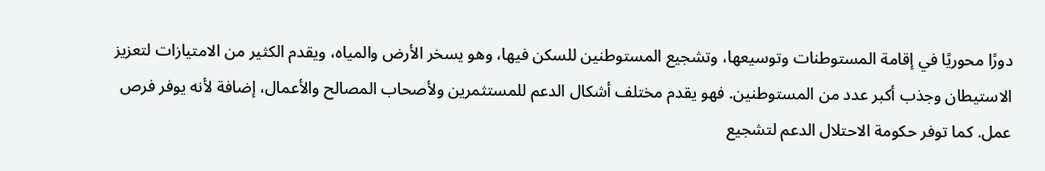دورًا محوريًا في إقامة المستوطنات وتوسيعها، وتشجيع المستوطنين للسكن فيها، وهو يسخر الأرض والمياه، ويقدم الكثير من الامتيازات لتعزيز الاستيطان وجذب أكبر عدد من المستوطنين. فهو يقدم مختلف أشكال الدعم للمستثمرين ولأصحاب المصالح والأعمال، إضافة لأنه يوفر فرص عمل. كما توفر حكومة الاحتلال الدعم لتشجيع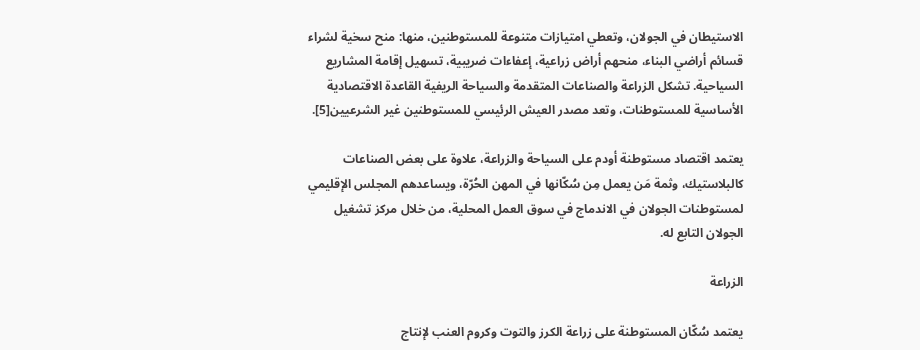الاستيطان في الجولان، وتعطي امتيازات متنوعة للمستوطنين، منها: منح سخية لشراء قسائم أراضي البناء، منحهم أراض زراعية، إعفاءات ضريبية، تسهيل إقامة المشاريع السياحية. تشكل الزراعة والصناعات المتقدمة والسياحة الريفية القاعدة الاقتصادية الأساسية للمستوطنات، وتعد مصدر العيش الرئيسي للمستوطنين غير الشرعيين[5].

يعتمد اقتصاد مستوطنة أودم على السياحة والزراعة، علاوة على بعض الصناعات كالبلاستيك، وثمة مَن يعمل مِن سُكّانها في المهن الحُرّة، ويساعدهم المجلس الإقليمي لمستوطنات الجولان في الاندماج في سوق العمل المحلية، من خلال مركز تشغيل الجولان التابع له.

الزراعة

يعتمد سُكّان المستوطنة على زراعة الكرز والتوت وكروم العنب لإنتاج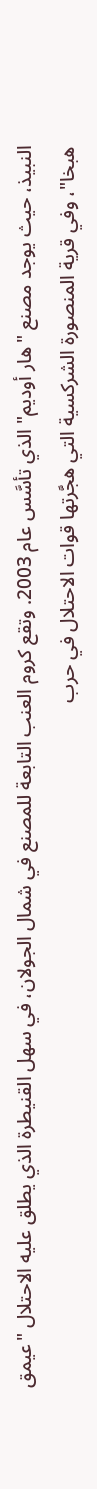النبيذ، حيث يوجد مصنع "هار أوديم" الذي تأسَّس عام 2003. وتقع كروم العنب التابعة للمصنع في شمال الجولان، في سهل القنيطرة الذي يطلق عليه الاحتلال "عيمق هبخا"، وفي قرية المنصورة الشركسية التي هجَّرتها قوات الاحتلال في حرب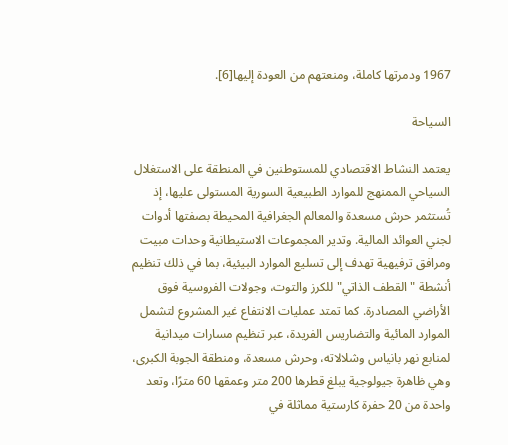1967 ودمرتها كاملة، ومنعتهم من العودة إليها[6].

السياحة

يعتمد النشاط الاقتصادي للمستوطنين في المنطقة على الاستغلال السياحي الممنهج للموارد الطبيعية السورية المستولى عليها، إذ تُستثمر حرش مسعدة والمعالم الجغرافية المحيطة بصفتها أدوات لجني العوائد المالية. وتدير المجموعات الاستيطانية وحدات مبيت ومرافق ترفيهية تهدف إلى تسليع الموارد البيئية، بما في ذلك تنظيم أنشطة "القطف الذاتي" للكرز والتوت، وجولات الفروسية فوق الأراضي المصادرة. كما تمتد عمليات الانتفاع غير المشروع لتشمل الموارد المائية والتضاريس الفريدة، عبر تنظيم مسارات ميدانية لمنابع نهر بانياس وشلالاته، وحرش مسعدة، ومنطقة الجوبة الكبرى، وهي ظاهرة جيولوجية يبلغ قطرها 200 متر وعمقها 60 مترًا، وتعد واحدة من 20 حفرة كارستية مماثلة في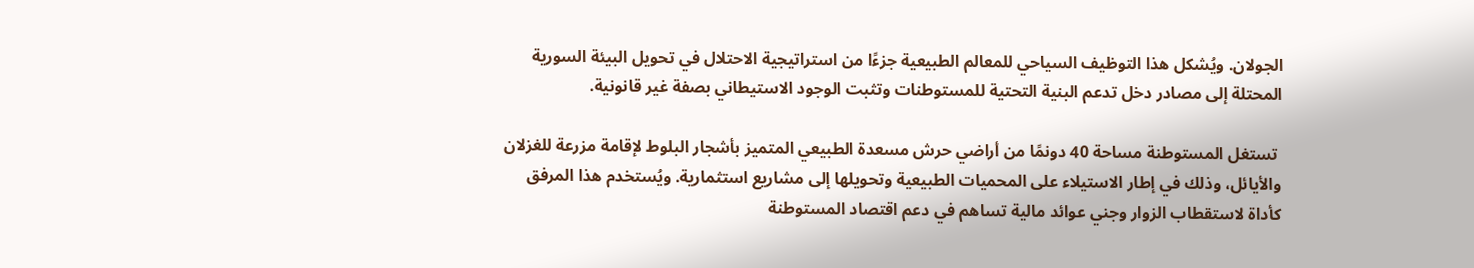الجولان. ويُشكل هذا التوظيف السياحي للمعالم الطبيعية جزءًا من استراتيجية الاحتلال في تحويل البيئة السورية المحتلة إلى مصادر دخل تدعم البنية التحتية للمستوطنات وتثبت الوجود الاستيطاني بصفة غير قانونية.

 تستغل المستوطنة مساحة 40 دونمًا من أراضي حرش مسعدة الطبيعي المتميز بأشجار البلوط لإقامة مزرعة للغزلان والأيائل، وذلك في إطار الاستيلاء على المحميات الطبيعية وتحويلها إلى مشاريع استثمارية. ويُستخدم هذا المرفق كأداة لاستقطاب الزوار وجني عوائد مالية تساهم في دعم اقتصاد المستوطنة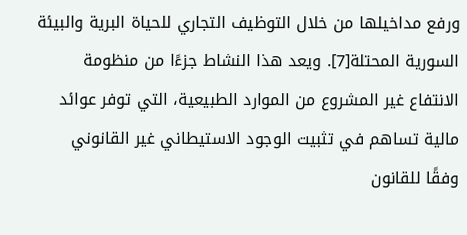ورفع مداخيلها من خلال التوظيف التجاري للحياة البرية والبيئة السورية المحتلة[7]. ويعد هذا النشاط جزءًا من منظومة الانتفاع غير المشروع من الموارد الطبيعية، التي توفر عوائد مالية تساهم في تثبيت الوجود الاستيطاني غير القانوني وفقًا للقانون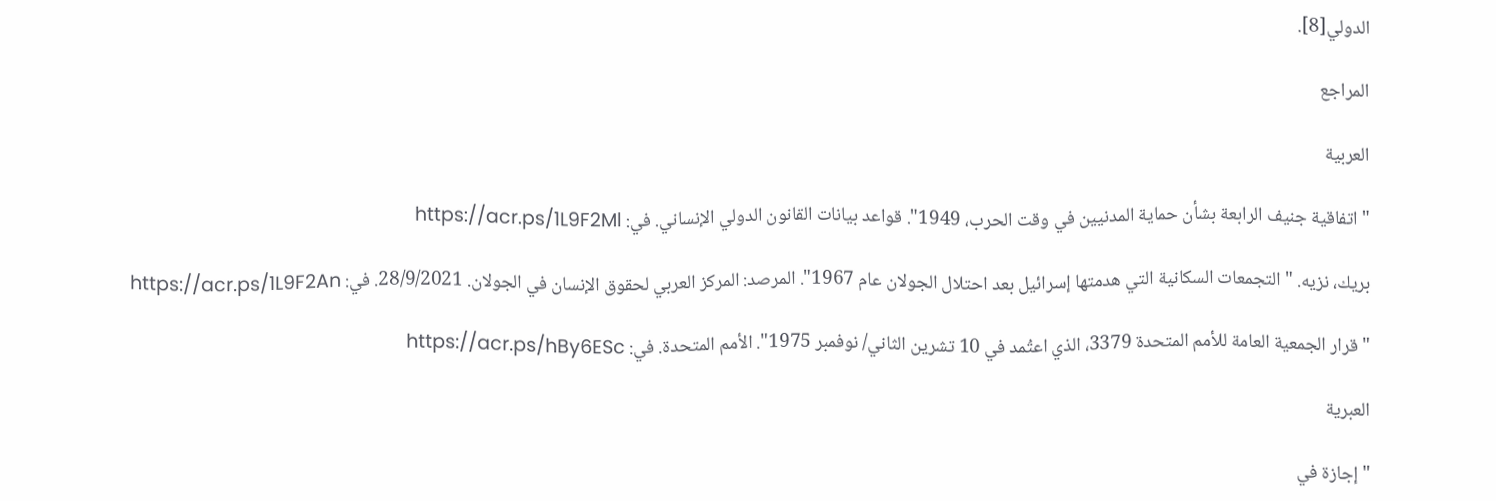الدولي[8].

المراجع

العربية

"اتفاقية جنيف الرابعة بشأن حماية المدنيين في وقت الحرب، 1949". قواعد بيانات القانون الدولي الإنساني. في: https://acr.ps/1L9F2Ml

بريك، نزيه. "التجمعات السكانية التي هدمتها إسرائيل بعد احتلال الجولان عام 1967". المرصد: المركز العربي لحقوق الإنسان في الجولان. 28/9/2021. في: https://acr.ps/1L9F2An

"قرار الجمعية العامة للأمم المتحدة 3379، الذي اعتُمد في 10 تشرين الثاني/ نوفمبر 1975". الأمم المتحدة. في: https://acr.ps/hBy6ESc

العبرية

"إجازة في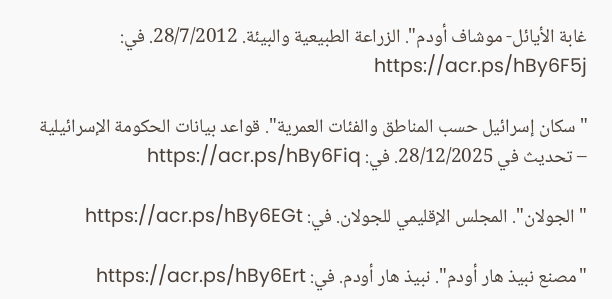غابة الأيائل- موشاف أودم". الزراعة الطبيعية والبيئة. 28/7/2012. في: https://acr.ps/hBy6F5j

"سكان إسرائيل حسب المناطق والفئات العمرية". قواعد بيانات الحكومة الإسرائيلية – تحديث في 28/12/2025. في: https://acr.ps/hBy6Fiq

"الجولان". المجلس الإقليمي للجولان. في: https://acr.ps/hBy6EGt

"مصنع نبيذ هار أودم". نبيذ هار أودم. في: https://acr.ps/hBy6Ert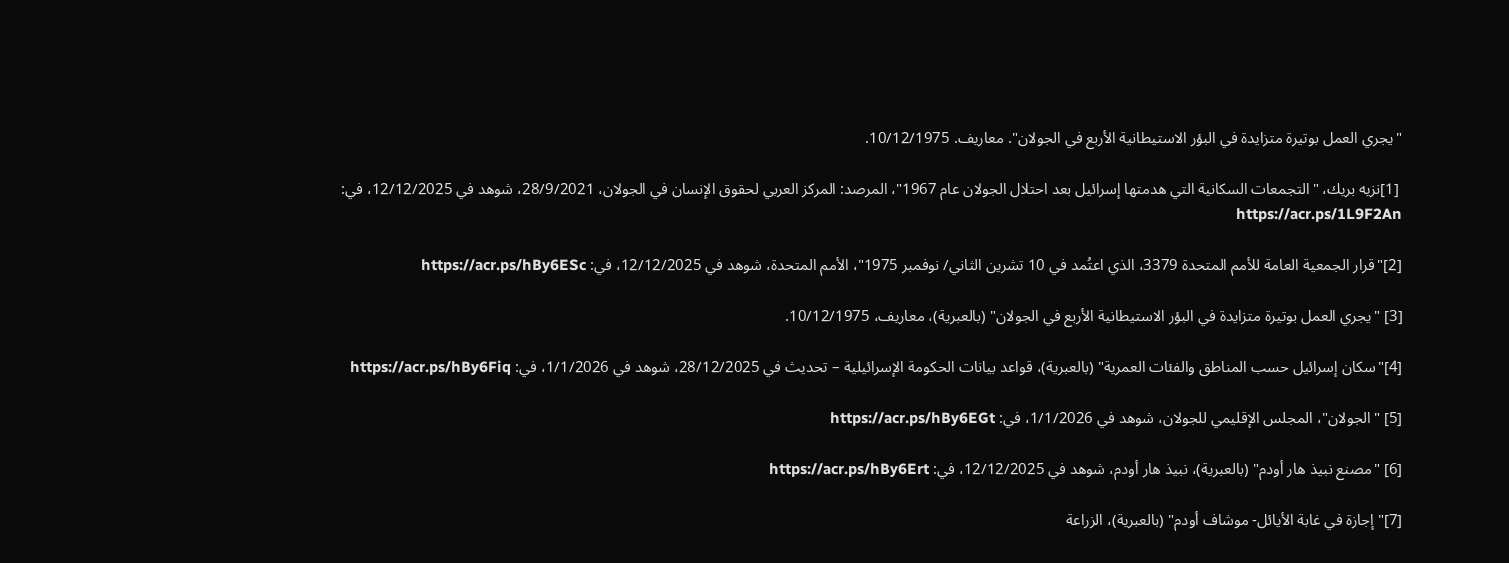"يجري العمل بوتيرة متزايدة في البؤر الاستيطانية الأربع في الجولان". معاريف. 10/12/1975.

 [1]نزيه بريك، "التجمعات السكانية التي هدمتها إسرائيل بعد احتلال الجولان عام 1967"، المرصد: المركز العربي لحقوق الإنسان في الجولان، 28/9/2021، شوهد في 12/12/2025، في: https://acr.ps/1L9F2An

[2]"قرار الجمعية العامة للأمم المتحدة 3379، الذي اعتُمد في 10 تشرين الثاني/ نوفمبر 1975"، الأمم المتحدة، شوهد في 12/12/2025، في: https://acr.ps/hBy6ESc

[3] "يجري العمل بوتيرة متزايدة في البؤر الاستيطانية الأربع في الجولان" (بالعبرية)، معاريف، 10/12/1975.

[4]"سكان إسرائيل حسب المناطق والفئات العمرية" (بالعبرية)، قواعد بيانات الحكومة الإسرائيلية – تحديث في 28/12/2025، شوهد في 1/1/2026، في: https://acr.ps/hBy6Fiq

[5] "الجولان"، المجلس الإقليمي للجولان، شوهد في 1/1/2026، في: https://acr.ps/hBy6EGt

[6] "مصنع نبيذ هار أودم" (بالعبرية)، نبيذ هار أودم، شوهد في 12/12/2025، في: https://acr.ps/hBy6Ert

[7]"إجازة في غابة الأيائل- موشاف أودم" (بالعبرية)، الزراعة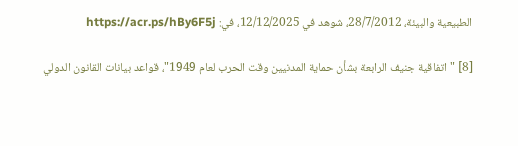الطبيعية والبيئة، 28/7/2012، شوهد في 12/12/2025، في: https://acr.ps/hBy6F5j

[8] "اتفاقية جنيف الرابعة بشأن حماية المدنيين وقت الحرب لعام 1949"، قواعد بيانات القانون الدولي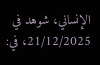الإنساني، شوهد في 21/12/2025، في: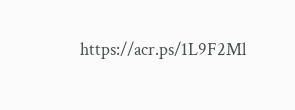https://acr.ps/1L9F2Ml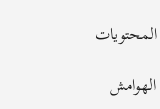المحتويات

الهوامش